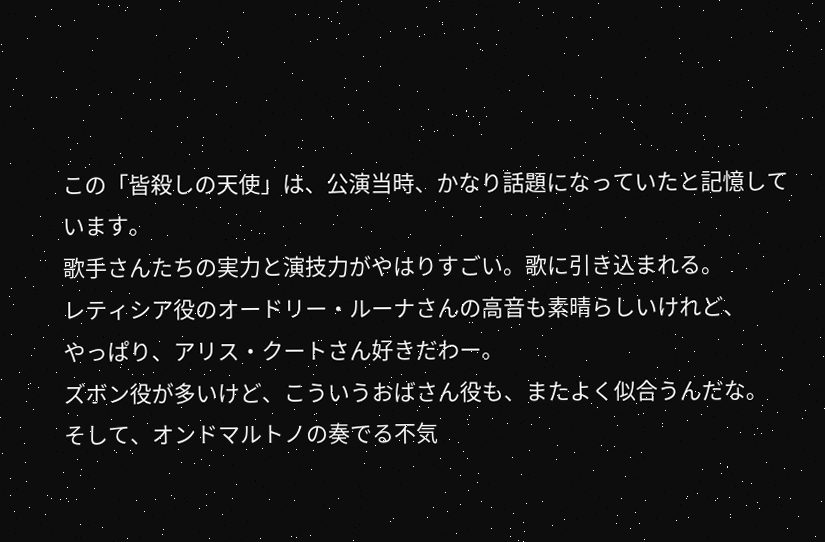この「皆殺しの天使」は、公演当時、かなり話題になっていたと記憶しています。
歌手さんたちの実力と演技力がやはりすごい。歌に引き込まれる。
レティシア役のオードリー・ルーナさんの高音も素晴らしいけれど、
やっぱり、アリス・クートさん好きだわー。
ズボン役が多いけど、こういうおばさん役も、またよく似合うんだな。
そして、オンドマルトノの奏でる不気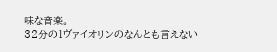味な音楽。
32分の1ヴァイオリンのなんとも言えない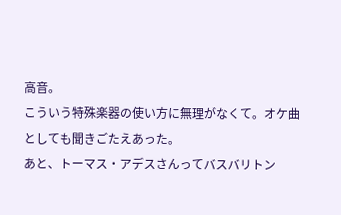高音。
こういう特殊楽器の使い方に無理がなくて。オケ曲としても聞きごたえあった。
あと、トーマス・アデスさんってバスバリトン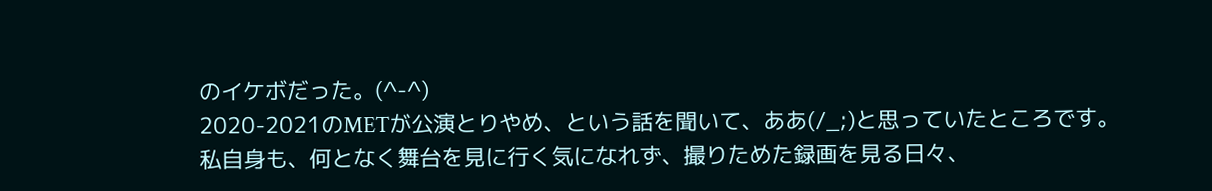のイケボだった。(^-^)
2020-2021のMETが公演とりやめ、という話を聞いて、ああ(/_;)と思っていたところです。
私自身も、何となく舞台を見に行く気になれず、撮りためた録画を見る日々、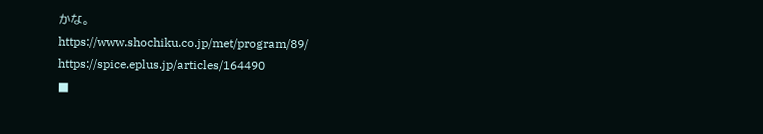かな。
https://www.shochiku.co.jp/met/program/89/
https://spice.eplus.jp/articles/164490
■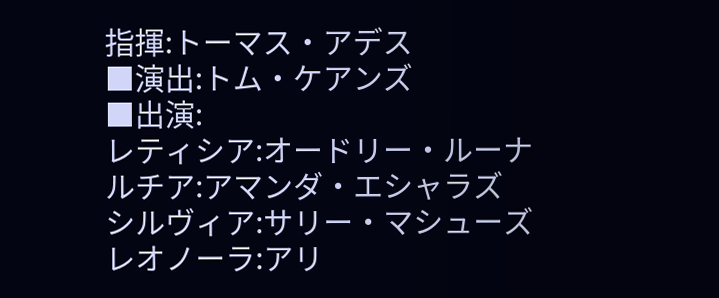指揮:トーマス・アデス
■演出:トム・ケアンズ
■出演:
レティシア:オードリー・ルーナ
ルチア:アマンダ・エシャラズ
シルヴィア:サリー・マシューズ
レオノーラ:アリ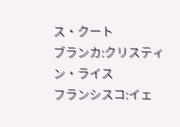ス・クート
ブランカ:クリスティン・ライス
フランシスコ:イェ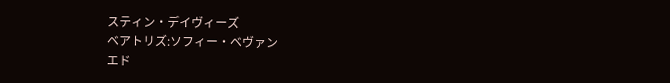スティン・デイヴィーズ
ベアトリズ:ソフィー・ベヴァン
エド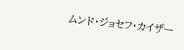ムンド・ジョセフ・カイザー